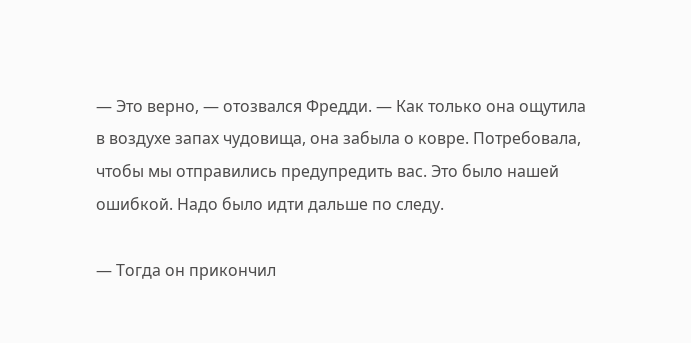— Это верно, — отозвался Фредди. — Как только она ощутила в воздухе запах чудовища, она забыла о ковре. Потребовала, чтобы мы отправились предупредить вас. Это было нашей ошибкой. Надо было идти дальше по следу.

— Тогда он прикончил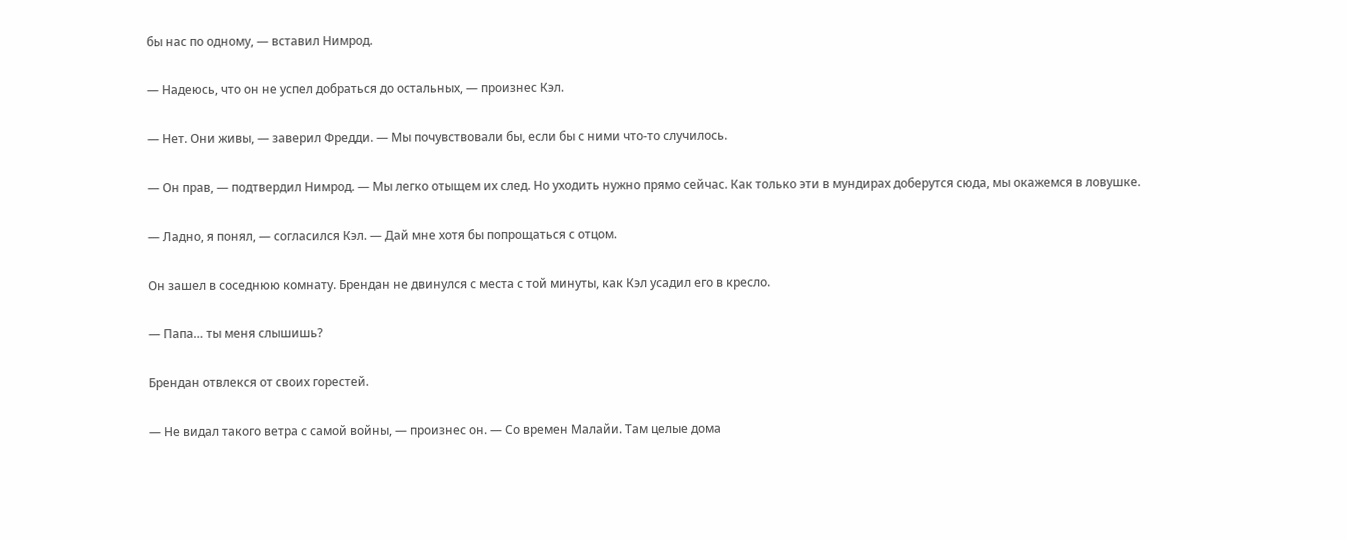бы нас по одному, — вставил Нимрод.

— Надеюсь, что он не успел добраться до остальных, — произнес Кэл.

— Нет. Они живы, — заверил Фредди. — Мы почувствовали бы, если бы с ними что-то случилось.

— Он прав, — подтвердил Нимрод. — Мы легко отыщем их след. Но уходить нужно прямо сейчас. Как только эти в мундирах доберутся сюда, мы окажемся в ловушке.

— Ладно, я понял, — согласился Кэл. — Дай мне хотя бы попрощаться с отцом.

Он зашел в соседнюю комнату. Брендан не двинулся с места с той минуты, как Кэл усадил его в кресло.

— Папа… ты меня слышишь?

Брендан отвлекся от своих горестей.

— Не видал такого ветра с самой войны, — произнес он. — Со времен Малайи. Там целые дома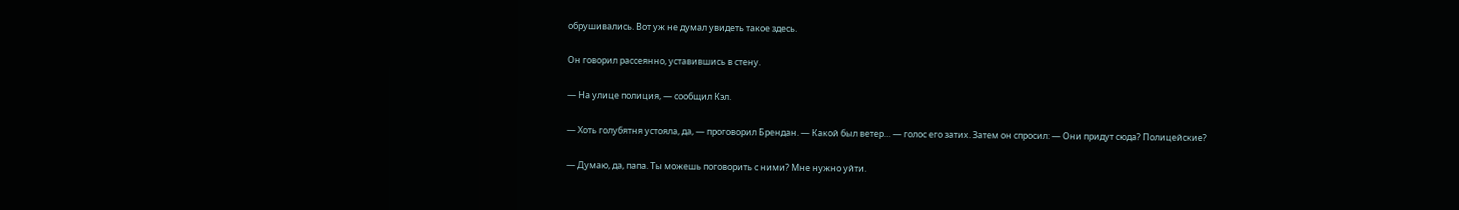обрушивались. Вот уж не думал увидеть такое здесь.

Он говорил рассеянно, уставившись в стену.

— На улице полиция, — сообщил Кэл.

— Хоть голубятня устояла, да, — проговорил Брендан. — Какой был ветер… — голос его затих. Затем он спросил: — Они придут сюда? Полицейские?

— Думаю, да, папа. Ты можешь поговорить с ними? Мне нужно уйти.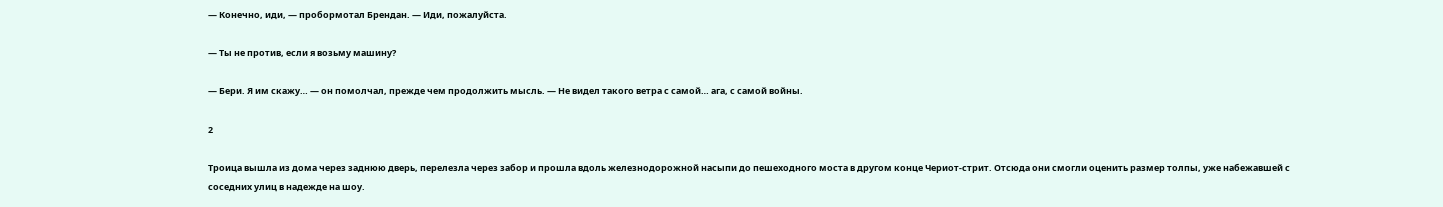— Конечно, иди, — пробормотал Брендан. — Иди, пожалуйста.

— Ты не против, если я возьму машину?

— Бери. Я им скажу… — он помолчал, прежде чем продолжить мысль. — Не видел такого ветра с самой… ага, с самой войны.

2

Троица вышла из дома через заднюю дверь, перелезла через забор и прошла вдоль железнодорожной насыпи до пешеходного моста в другом конце Чериот-стрит. Отсюда они смогли оценить размер толпы, уже набежавшей с соседних улиц в надежде на шоу.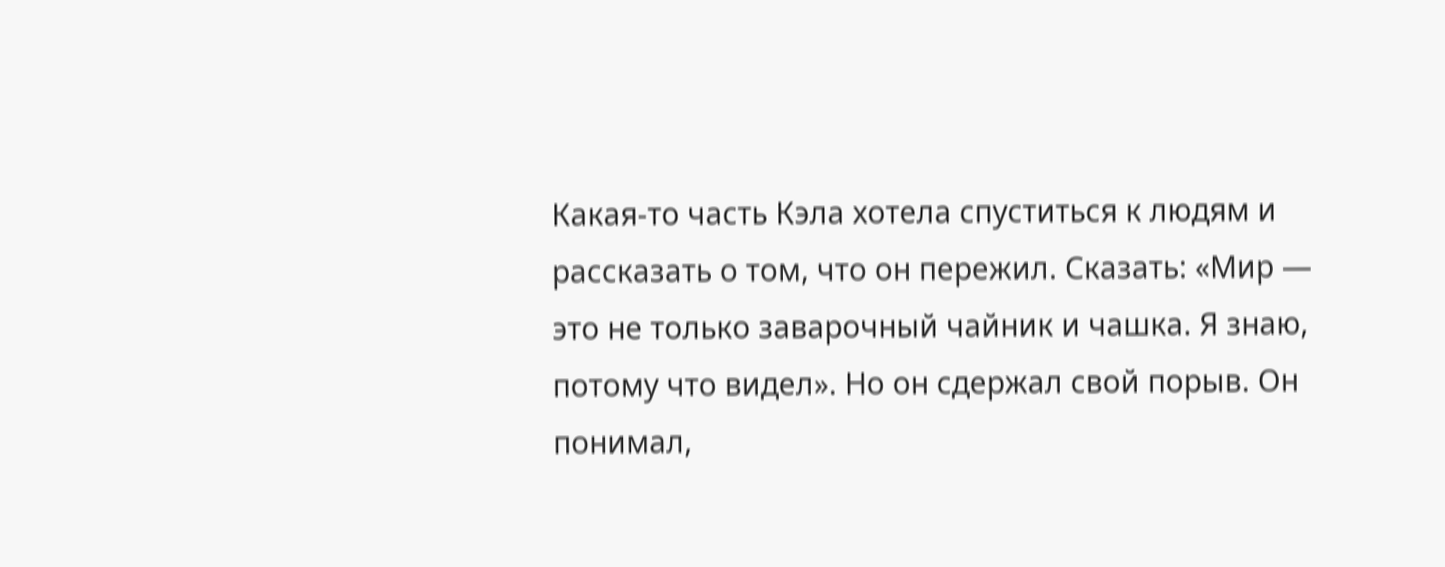Какая-то часть Кэла хотела спуститься к людям и рассказать о том, что он пережил. Сказать: «Мир — это не только заварочный чайник и чашка. Я знаю, потому что видел». Но он сдержал свой порыв. Он понимал,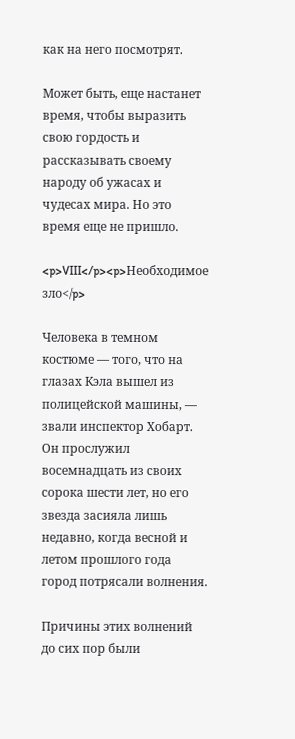как на него посмотрят.

Может быть, еще настанет время, чтобы выразить свою гордость и рассказывать своему народу об ужасах и чудесах мира. Но это время еще не пришло.

<p>VIII</p><p>Необходимое зло</p>

Человека в темном костюме — того, что на глазах Кэла вышел из полицейской машины, — звали инспектор Хобарт. Он прослужил восемнадцать из своих сорока шести лет, но его звезда засияла лишь недавно, когда весной и летом прошлого года город потрясали волнения.

Причины этих волнений до сих пор были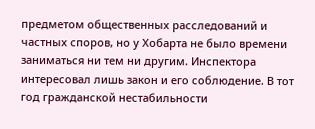предметом общественных расследований и частных споров, но у Хобарта не было времени заниматься ни тем ни другим. Инспектора интересовал лишь закон и его соблюдение. В тот год гражданской нестабильности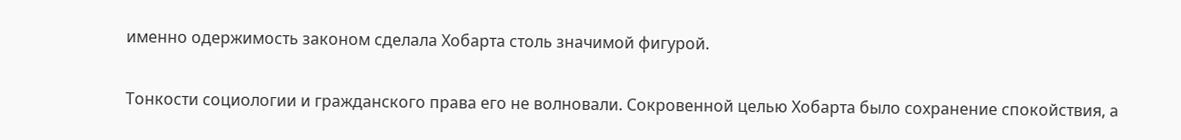именно одержимость законом сделала Хобарта столь значимой фигурой.

Тонкости социологии и гражданского права его не волновали. Сокровенной целью Хобарта было сохранение спокойствия, а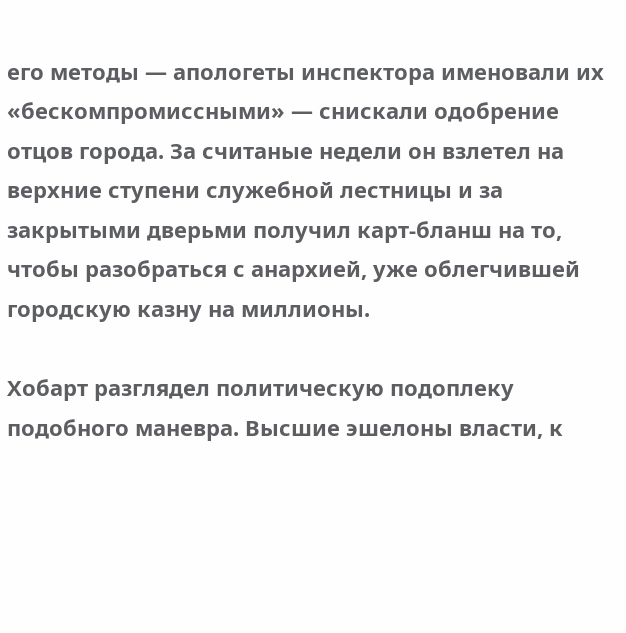его методы — апологеты инспектора именовали их «бескомпромиссными» — снискали одобрение отцов города. За считаные недели он взлетел на верхние ступени служебной лестницы и за закрытыми дверьми получил карт-бланш на то, чтобы разобраться с анархией, уже облегчившей городскую казну на миллионы.

Хобарт разглядел политическую подоплеку подобного маневра. Высшие эшелоны власти, к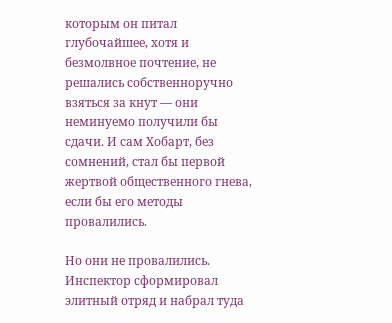которым он питал глубочайшее, хотя и безмолвное почтение, не решались собственноручно взяться за кнут — они неминуемо получили бы сдачи. И сам Хобарт, без сомнений, стал бы первой жертвой общественного гнева, если бы его методы провалились.

Но они не провалились. Инспектор сформировал элитный отряд и набрал туда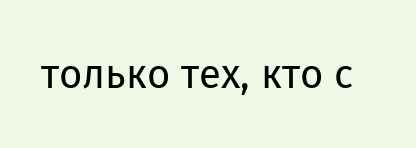только тех, кто с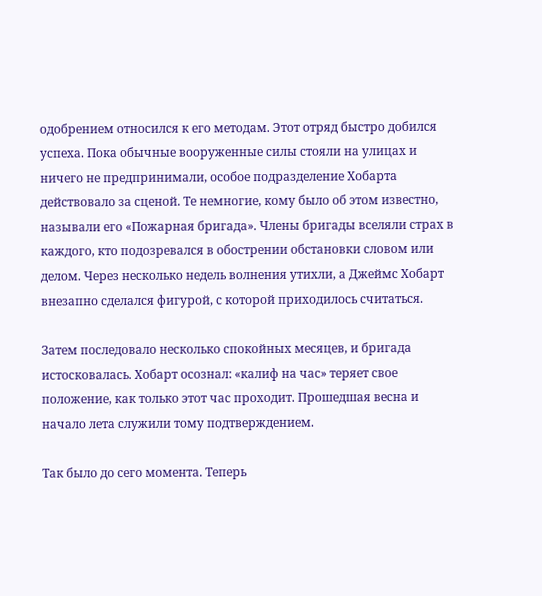одобрением относился к его методам. Этот отряд быстро добился успеха. Пока обычные вооруженные силы стояли на улицах и ничего не предпринимали, особое подразделение Хобарта действовало за сценой. Те немногие, кому было об этом известно, называли его «Пожарная бригада». Члены бригады вселяли страх в каждого, кто подозревался в обострении обстановки словом или делом. Через несколько недель волнения утихли, а Джеймс Хобарт внезапно сделался фигурой, с которой приходилось считаться.

Затем последовало несколько спокойных месяцев, и бригада истосковалась. Хобарт осознал: «калиф на час» теряет свое положение, как только этот час проходит. Прошедшая весна и начало лета служили тому подтверждением.

Так было до сего момента. Теперь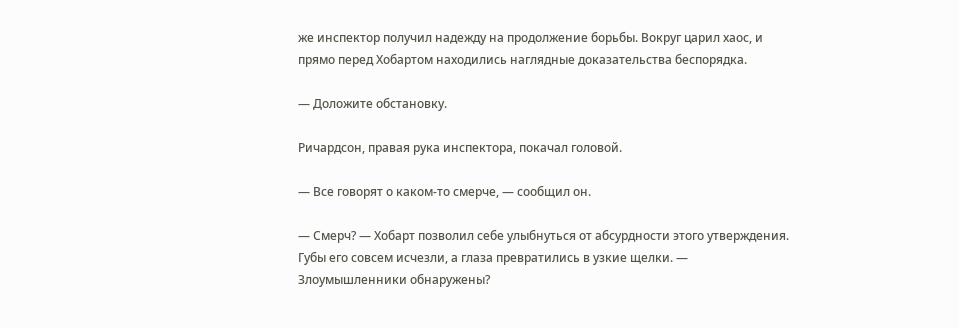же инспектор получил надежду на продолжение борьбы. Вокруг царил хаос, и прямо перед Хобартом находились наглядные доказательства беспорядка.

— Доложите обстановку.

Ричардсон, правая рука инспектора, покачал головой.

— Все говорят о каком-то смерче, — сообщил он.

— Смерч? — Хобарт позволил себе улыбнуться от абсурдности этого утверждения. Губы его совсем исчезли, а глаза превратились в узкие щелки. — Злоумышленники обнаружены?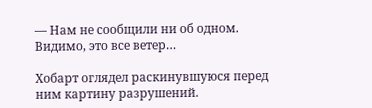— Нам не сообщили ни об одном. Видимо, это все ветер…

Хобарт оглядел раскинувшуюся перед ним картину разрушений.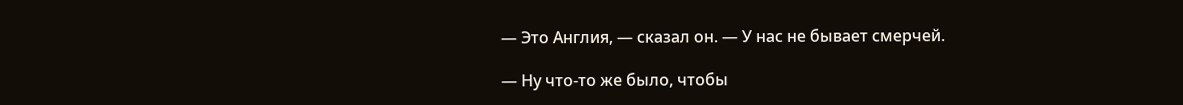— Это Англия, — сказал он. — У нас не бывает смерчей.

— Ну что-то же было, чтобы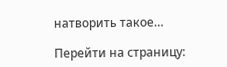натворить такое…

Перейти на страницу: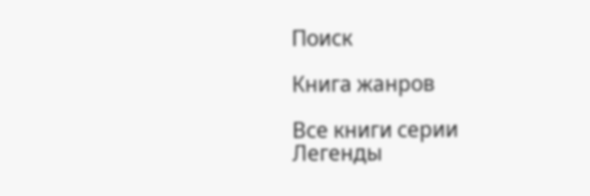Поиск

Книга жанров

Все книги серии Легенды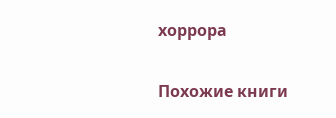хоррора

Похожие книги